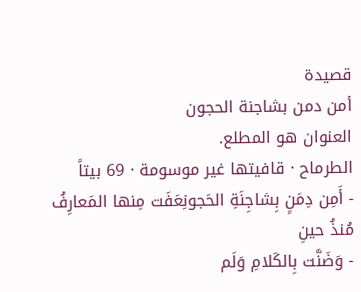قصيدة
أمن دمن بشاجنة الحجون
العنوان هو المطلع.
الطرماح · قافيتها غير موسومة · 69 بيتاً
- أَمِن دِمَنٍ بِشاجِنَةِ الحَجونِعَفَت مِنها المَعارِفُ مُنذُ حينِ
- وَضَنَّت بِالكَلامِ وَلَم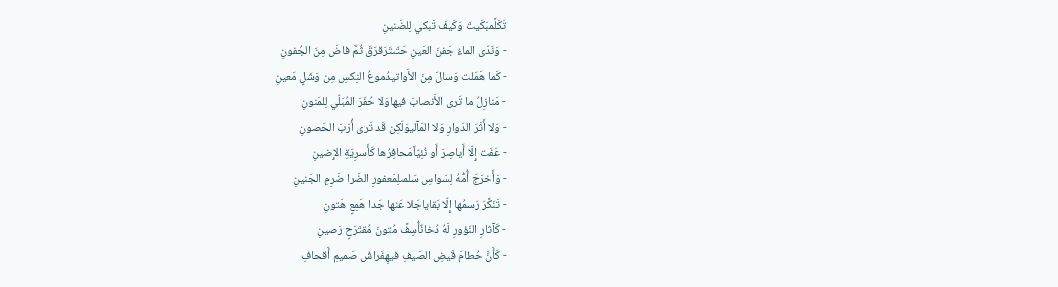تَكَلَّمبَكَيتَ وَكَيفَ تَبكي لِلضَنينِ
- وَنَدّى الماءُ جَفنَ العَينِ حَتّىتَرَقرَقَ ثُمَّ فاضَ مِنَ الجُفونِ
- كَما هَمَلت وَسالَ مِنَ الأَواتيدُموعُ النِكسِ مِن وَشَلٍ مَعينِ
- مَنازِلُ ما تَرى الأَنصابَ فيهاوَلا حُفَرَ المُبَلّي لِلمَنونِ
- وَلا أَثَرَ الدَوارِ وَلا المَآليوَلَكِن قَد تَرى أُرَبَ الحَصونِ
- عَفَت إِلّا أَياصِرَ أَو نُئِيّاًمَحافِرُها كَأَسرِيَةِ الإِضينِ
- وَأَخرَجَ أُمُّهُ لِسَواسِ سَلمىلِمَعفورِ الضَرا ضَرِمِ الجَنينِ
- تَنَكَّرَ رَسمُها إِلّا بَقاياجَلا عَنها جَدا هَمِعٍ هَتونِ
- كَآثارِ النَؤورِ لَهُ دُخانٌأُسِفَّ مُتونَ مُقتَرَحٍ رَصينِ
- كَأَنَّ حُطامَ قَيضِ الصَيفِ فيهِفَراشُ صَميمِ أَقحافِ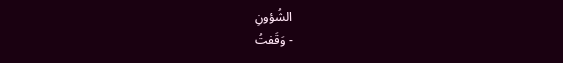الشُؤونِ
- وَقَفتُ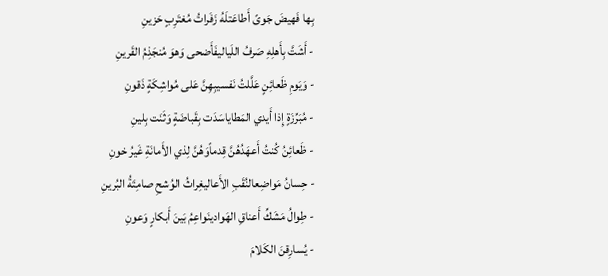بِها فَهيضَ جَوىً أَطاعَتلَهُ زَفَراتُ مُغتَرِبٍ حَزينِ
- أَشَتَّ بِأَهلِهِ صَرفُ اللَياليفَأَضحى وَهوَ مُنجَذِمُ القَرينِ
- وَيَومِ ظَعائِنٍ عَلَّلتُ نَفسيبِهِنَّ عَلى مُواشِكَةٍ ذَقونِ
- مُبَرِّزَةٍ إِذا أَيدي المَطاياسَدَت بِقَباضَةٍ وَثَنَت بِلينِ
- ظَعائِنُ كُنتُ أَعهَدُهُنَّ قِدماًوَهُنَّ لِذي الأَمانَةِ غَيرُ خونِ
- حِسانُ مَواضِعالنُقَبِ الأَعاليغِراثُ الوُشحِ صامِتَةُ البُرينِ
- طِوالُ مَشَكِّ أَعناقِ الهَوادينَواعِمُ بَينَ أَبكارٍ وَعونِ
- يُسارِقنَ الكَلامَ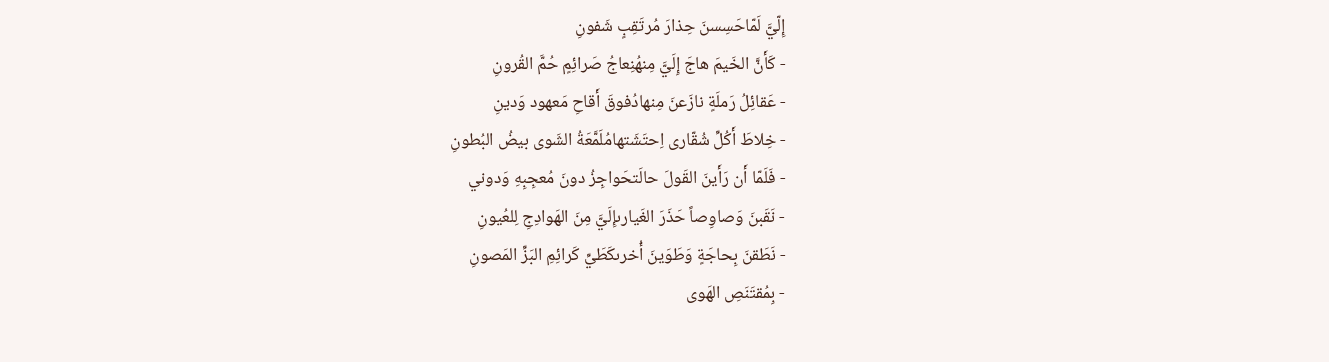إِلّيَّ لَمّاحَسِسنَ حِذارَ مُرتَقِبٍ شَفونِ
- كَأَنَّ الخَيمَ هاجَ إِلَيَّ مِنهُنِعاجُ صَرائِمٍ حُمَّ القُرونِ
- عَقائِلُ رَملَةٍ نازَعنَ مِنهادُفوقَ أَقاحِ مَعهود وَدينِ
- خِلاطَ أَكُلِّ شُقّارى اِحتَشَتهامُلَمَّعَةُ الشَوى بيضُ البُطونِ
- فَلَمّا أَن رَأَينَ القَولَ حالَتحَواجِزُ دونَ مُعجِبِهِ وَدوني
- نَقَبنَ وَصاوِصاً حَذَرَ الغَيارىإِلَيَّ مِنَ الهَوادِجِ لِلعُيونِ
- نَطَقنَ بِحاجَةٍ وَطَوَينَ أُخرىكَطَيِّ كَرائِمِ البَزِّ المَصونِ
- بِمُقتَنَصِ الهَوى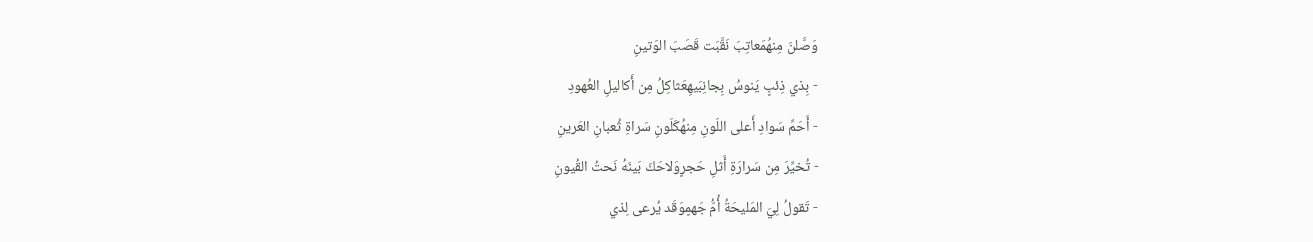وَصَّلنَ مِنهُمَعاتِبَ نَقَّبَت قَصَبَ الوَتينِ
- بِذي ذِئبٍ يَنوسُ بِجانِبَيهِعَثاكِلُ مِن أَكاليلِ العُهودِ
- أَحَمِّ سَوادِ أَعلى اللَونِ مِنهُكَلَونِ سَراةِ ثُعبانِ العَرينِ
- تُخيِّرَ مِن سَرارَةِ أَثلِ حَجرٍوَلاحَكَ بَينَهُ نَحتُ القُيونِ
- تَقولُ لِيَ المَليحَةُ أُمُّ جَهمٍوَقَد يُرعى لِذي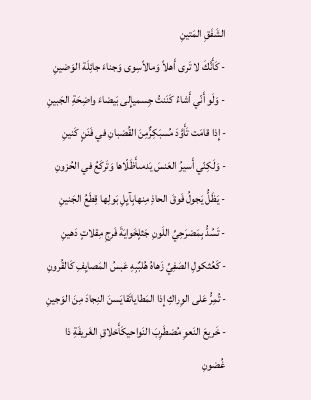الشَفَقِ المَتينِ
- كَأَنَّكَ لا تَرى أَهلاً وَمالاًسِوى وَجناءَ جائِلَة الوَضينِ
- وَلَو أَنّي أَشاءُ كَنَنتُ جِسميإِلى بَيضاءَ واضِحَةِ الجَبينِ
- إِذا قامَت تَأَوَّدَ مُسبَكِرٌّمِنَ القُضبانِ في فَنَنٍ كَنينِ
- وَلَكِنّي أَسيرُ العَنسَ يَدمىأَظَلّاها وَتَركَعُ في الحُزونِ
- يَظَلُّ يَجولُ فَوقَ الحاذِ مِنهابِآيِلِ بَولِها قِطَعُ الجَنينِ
- تَسُدُّ بِمَضرَحِيِّ اللَونِ جَثلٍخَوايَةَ فَرجِ مِقلاتٍ دَهينِ
- كَعُثكولِ الصَفِيِّ زَهاهُ هُلبٌبِهِ عَبسُ المَصايِفِ كَالقُرونِ
- تُمِرُّ عَلى الوِراكِ إِذا المَطاياتَقايَسنَ النِجادَ مِنَ الوَجينِ
- خَريعَ النَعوِ مُضطَرِبَ النَواحيكَأَخلاقِ الغَريفَةِ ذا غُضونِ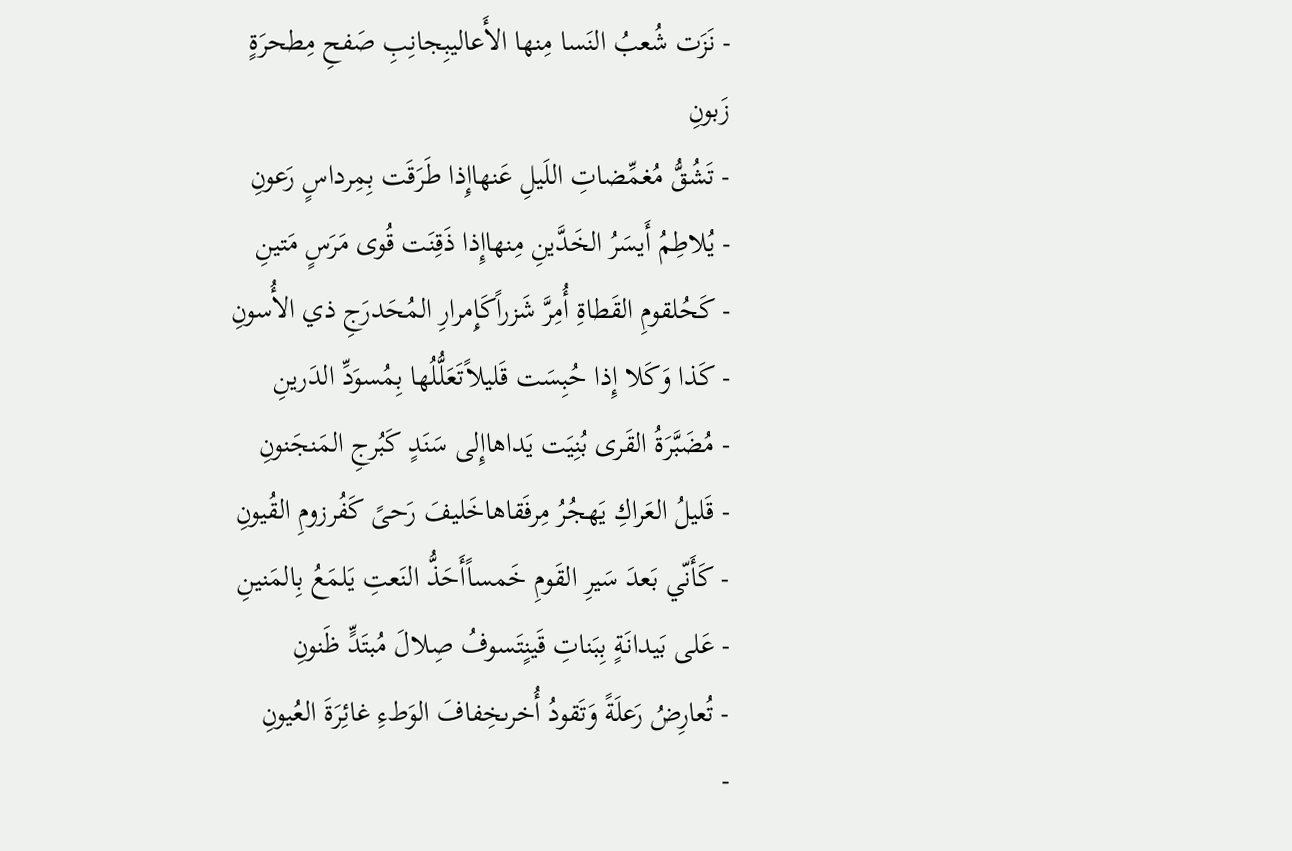- نَزَت شُعبُ النَسا مِنها الأَعاليبِجانِبِ صَفحِ مِطحرَةٍ زَبونِ
- تَشُقُّ مُغمِّضاتِ اللَيلِ عَنهاإِذا طَرَقَت بِمِرداسٍ رَعونِ
- يُلاطِمُ أَيسَرُ الخَدَّينِ مِنهاإِذا ذَقِنَت قُوى مَرَسٍ مَتينِ
- كَحُلقومِ القَطاةِ أُمِرَّ شَزراًكَإِمرارِ المُحَدرَجِ ذي الأُسونِ
- كَذا وَكَلا إِذا حُبِسَت قَليلاًتَعَلُّلُها بِمُسوَدِّ الدَرينِ
- مُضَبَّرَةُ القَرى بُنِيَت يَداهاإِلى سَنَدٍ كَبُرجِ المَنجَنونِ
- قَليلُ العَراكِ يَهجُرُ مِرفَقاهاخَليفَ رَحىً كَفُرزومِ القُيونِ
- كَأَنّي بَعدَ سَيرِ القَومِ خَمساًأَحَذُّ النَعتِ يَلمَعُ بِالمَنينِ
- عَلى بَيدانَةٍ بِبَناتِ قَينٍتَسوفُ صِلالَ مُبتَدٍّ ظَنونِ
- تُعارِضُ رَعلَةً وَتَقودُ أُخرىخِفافَ الوَطءِ غائِرَةَ العُيونِ
-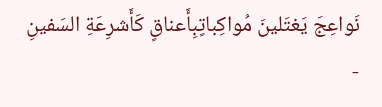نَواعِجَ يَغتَلينَ مُواكِباتٍبِأَعناقٍ كَأَشرِعَةِ السَفينِ
-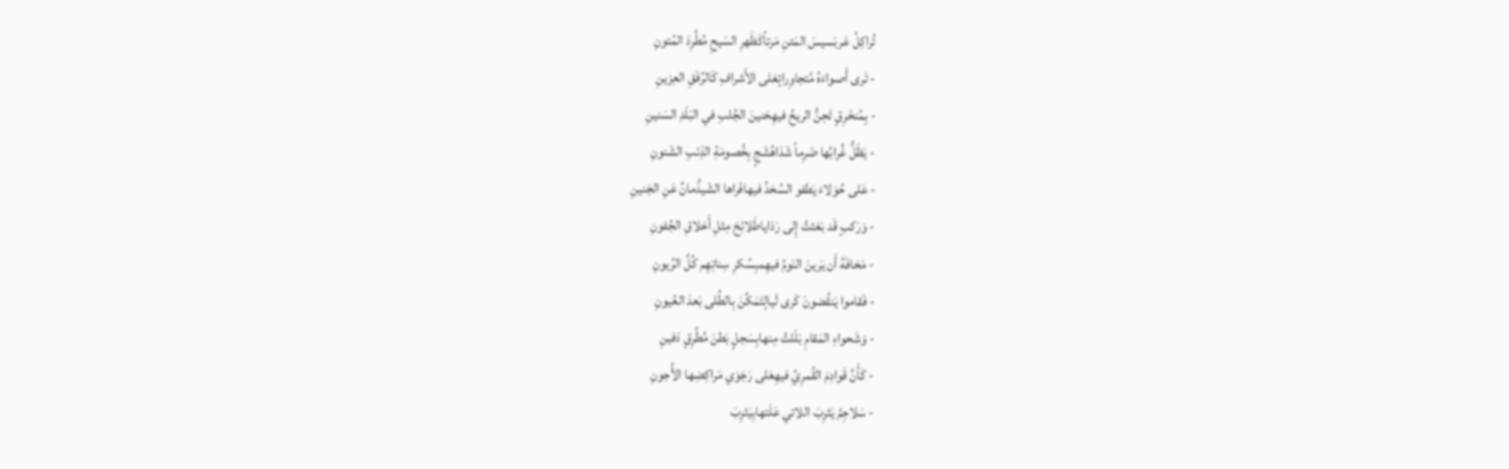تُراكِلُ عَربَسيسَ المَتنِ مَرتاًكَظَهرِ السَيحِ مُطَّرِدَ المُتونِ
- تَرى أَصواءَهُ مُتجاوِراتٍعَلى الأَشرافِ كَالرُفَقِ العِزينِ
- بِمُنخَرِقٍ تَحِنُّ الريحُ فيهِحَنينَ الجُلبِ في البَلَدِ السَنينِ
- يَظَلُّ غُرابُها ضَرِماً شَذاهُشَجٍ بِخُصومَةِ الذِئبِ الشَنونِ
- عَلى حُوَلاءَ يَطفو السُخدُ فيهافَراها الشَيذُمانُ عَنِ الجَنينِ
- وَرَكبٍ قَد بَعَثتُ إِلى رَذاياطَلائِحَ مِثلِ أَخلاقِ الجُفونِ
- مَخافَةَ أَن يَرينَ النَومُ فيهِمبِسُكرِ سِناتِهِم كُلَّ الرُيونِ
- فَقاموا يَنقُضونَ كَرى لَيالٍتَمَكَّنَ بِالطُلى بَعدَ العُيونِ
- وَشَحواءِ المَقامِ بَلَلتُ مِنهابِسَجلٍ بَطنَ مُطَّرِقٍ دَفينِ
- كَأَنَّ قَوادِمَ القُمرِيِّ فيهِعَلى رَجَوَي مَراكِضِها الأُجونِ
- سَلاجِمُ يَثرِبَ اللاتي عَلَتهابِيَثرِبَ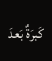كَبرَةٌ بَعدَ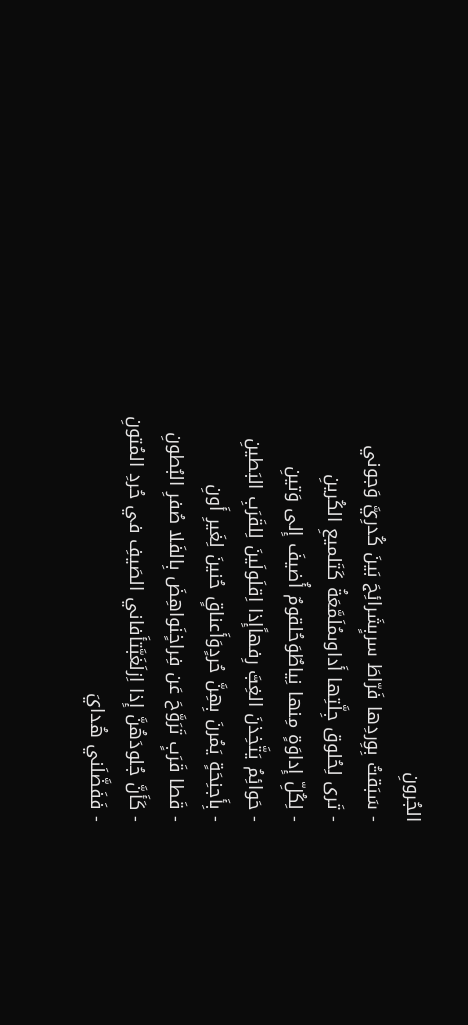الجُرونِ
- سَبَقتُ بِوِردِها فَرّاطَ سربٍشَرائِجَ بَينَ كُدرِيَّ وَجوني
- تَرى لِحُلوق جِلَّتِها أَداوىمُلَمَّعَةُ كَتَلميعِ الكُرينِ
- لِكُلِّ إِداوَةٍ مِنها نِياطٌوَحُلقومٌ أُضيفَ إِلى وَتينِ
- حَوائِمُ يَتَّخِذنَ الغِبَّ رِفهاًإِذا اِقلَولَينَ لِلقَرَبِ البَطينِ
- بِأَجنِحَةٍ يَمُرنَ بِهِنَّ حُردٍوَأَعناقٍ حُنينَ لِغَيرِ أَونِ
- قَطا قَرَبٍ تَرَوَّحَ عَن فِراخٍنَواهِضَ بِالفَلا صُفرِ البُطونِ
- كَأَنَّ جُلودَهُنَّ إِذا اِزلَغَبَّتأَفاني الصَيفِ في حُردِ المُتونِ
- فَفَضَّلَني هُدايَ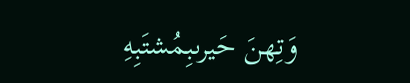وَتِهنَ حَيرىبِمُشتَبِهِ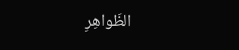الظَواهِرِ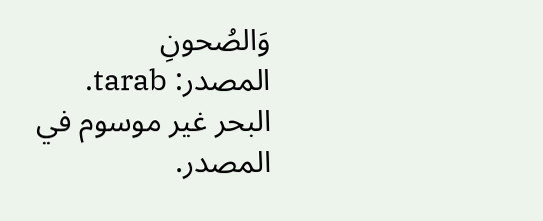وَالصُحونِ
المصدر: tarab. البحر غير موسوم في المصدر.